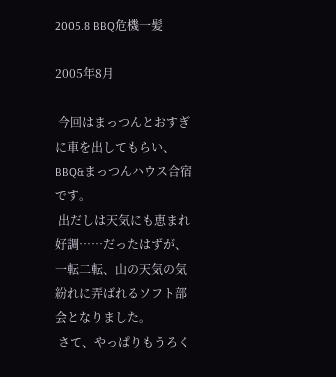2005.8 BBQ危機一髪

2005年8月

 今回はまっつんとおすぎに車を出してもらい、BBQ&まっつんハウス合宿です。
 出だしは天気にも恵まれ好調……だったはずが、一転二転、山の天気の気紛れに弄ばれるソフト部会となりました。
 さて、やっぱりもうろく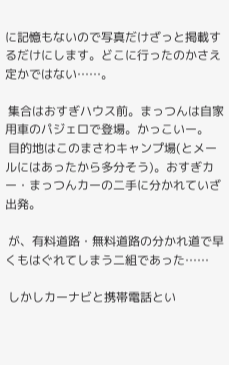に記憶もないので写真だけざっと掲載するだけにします。どこに行ったのかさえ定かではない……。

 集合はおすぎハウス前。まっつんは自家用車のパジェロで登場。かっこいー。
 目的地はこのまさわキャンプ場(とメールにはあったから多分そう)。おすぎカー・まっつんカーの二手に分かれていざ出発。

 が、有料道路・無料道路の分かれ道で早くもはぐれてしまう二組であった……

 しかしカーナビと携帯電話とい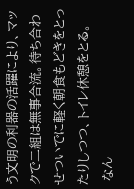う文明の利器の活躍により、マックで二組は無事合流。待ち合わせついでに軽く朝食もどきをとったりしつつ、トイレ休憩をとる。
 なん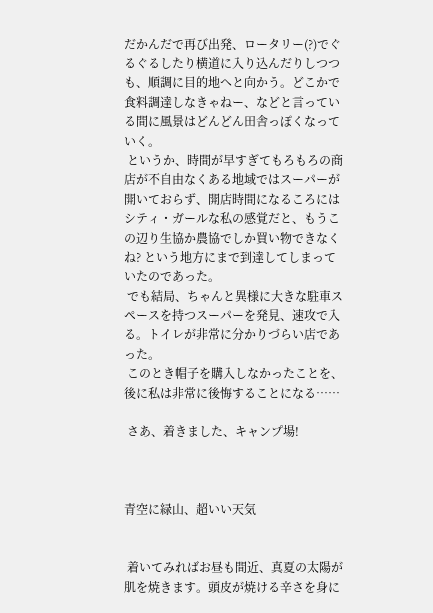だかんだで再び出発、ロータリー(?)でぐるぐるしたり横道に入り込んだりしつつも、順調に目的地へと向かう。どこかで食料調達しなきゃねー、などと言っている間に風景はどんどん田舎っぽくなっていく。
 というか、時間が早すぎてもろもろの商店が不自由なくある地域ではスーパーが開いておらず、開店時間になるころにはシティ・ガールな私の感覚だと、もうこの辺り生協か農協でしか買い物できなくね? という地方にまで到達してしまっていたのであった。
 でも結局、ちゃんと異様に大きな駐車スペースを持つスーパーを発見、速攻で入る。トイレが非常に分かりづらい店であった。
 このとき帽子を購入しなかったことを、後に私は非常に後悔することになる……

 さあ、着きました、キャンプ場!



青空に緑山、超いい天気


 着いてみればお昼も間近、真夏の太陽が肌を焼きます。頭皮が焼ける辛さを身に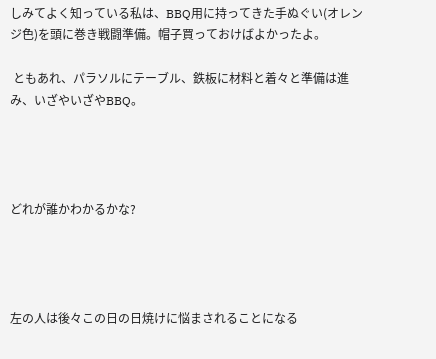しみてよく知っている私は、BBQ用に持ってきた手ぬぐい(オレンジ色)を頭に巻き戦闘準備。帽子買っておけばよかったよ。

 ともあれ、パラソルにテーブル、鉄板に材料と着々と準備は進み、いざやいざやBBQ。




どれが誰かわかるかな?




左の人は後々この日の日焼けに悩まされることになる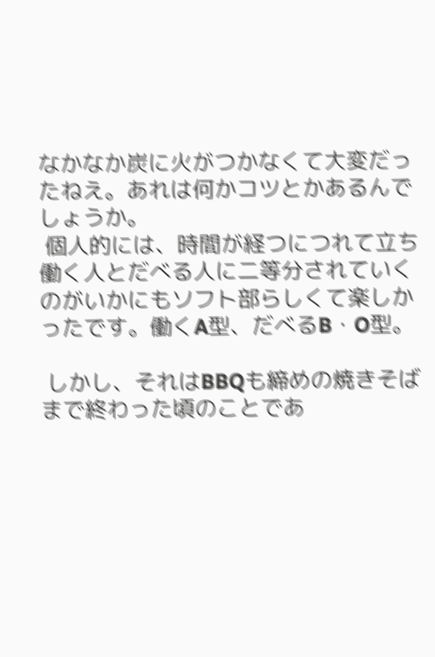なかなか炭に火がつかなくて大変だったねえ。あれは何かコツとかあるんでしょうか。
 個人的には、時間が経つにつれて立ち働く人とだべる人に二等分されていくのがいかにもソフト部らしくて楽しかったです。働くA型、だべるB・O型。

 しかし、それはBBQも締めの焼きそばまで終わった頃のことであ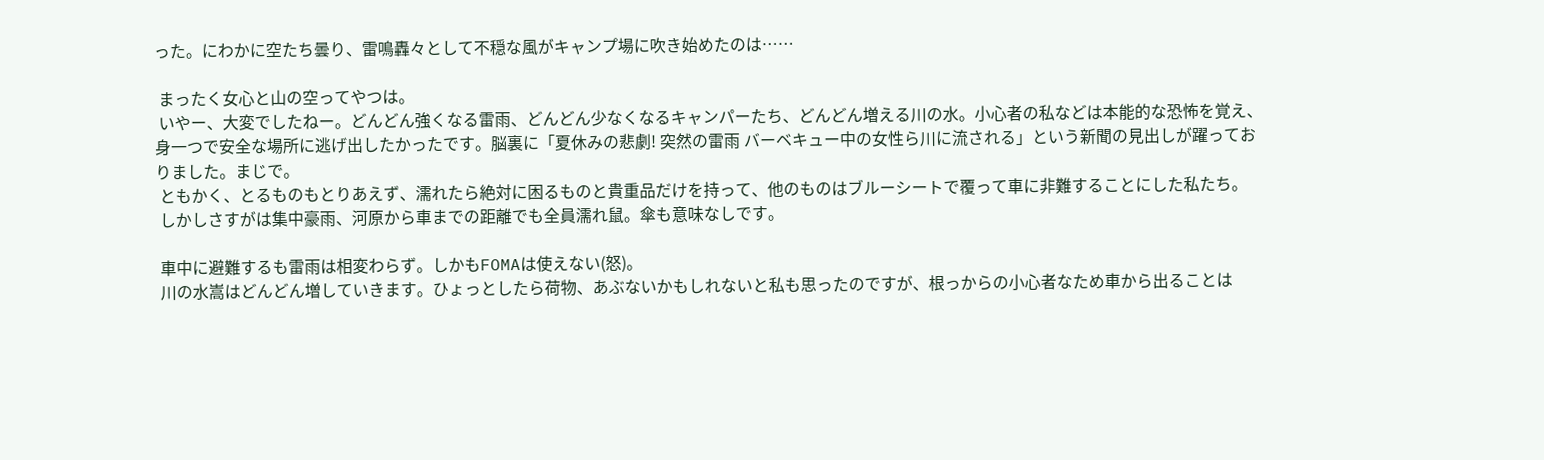った。にわかに空たち曇り、雷鳴轟々として不穏な風がキャンプ場に吹き始めたのは……

 まったく女心と山の空ってやつは。
 いやー、大変でしたねー。どんどん強くなる雷雨、どんどん少なくなるキャンパーたち、どんどん増える川の水。小心者の私などは本能的な恐怖を覚え、身一つで安全な場所に逃げ出したかったです。脳裏に「夏休みの悲劇! 突然の雷雨 バーベキュー中の女性ら川に流される」という新聞の見出しが躍っておりました。まじで。
 ともかく、とるものもとりあえず、濡れたら絶対に困るものと貴重品だけを持って、他のものはブルーシートで覆って車に非難することにした私たち。
 しかしさすがは集中豪雨、河原から車までの距離でも全員濡れ鼠。傘も意味なしです。

 車中に避難するも雷雨は相変わらず。しかもFOMAは使えない(怒)。
 川の水嵩はどんどん増していきます。ひょっとしたら荷物、あぶないかもしれないと私も思ったのですが、根っからの小心者なため車から出ることは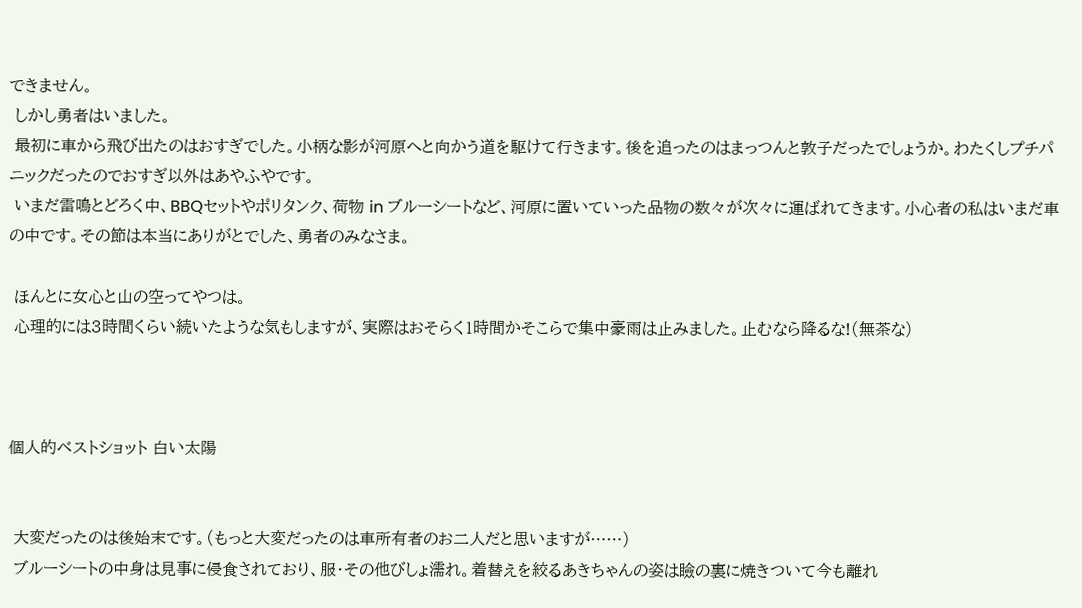できません。
 しかし勇者はいました。
 最初に車から飛び出たのはおすぎでした。小柄な影が河原へと向かう道を駆けて行きます。後を追ったのはまっつんと敦子だったでしょうか。わたくしプチパニックだったのでおすぎ以外はあやふやです。
 いまだ雷鳴とどろく中、BBQセットやポリタンク、荷物 in ブルーシートなど、河原に置いていった品物の数々が次々に運ばれてきます。小心者の私はいまだ車の中です。その節は本当にありがとでした、勇者のみなさま。

 ほんとに女心と山の空ってやつは。
 心理的には3時間くらい続いたような気もしますが、実際はおそらく1時間かそこらで集中豪雨は止みました。止むなら降るな!(無茶な)



個人的ベストショット 白い太陽


 大変だったのは後始末です。(もっと大変だったのは車所有者のお二人だと思いますが……)
 ブルーシートの中身は見事に侵食されており、服・その他びしょ濡れ。着替えを絞るあきちゃんの姿は瞼の裏に焼きついて今も離れ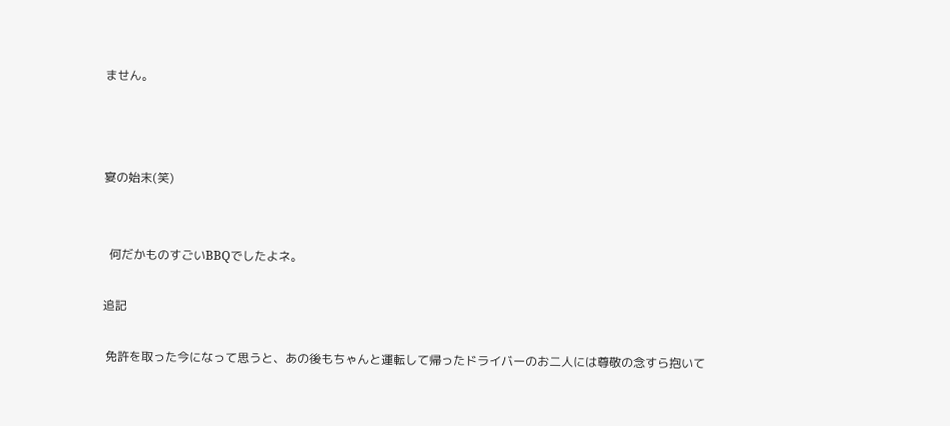ません。



宴の始末(笑)


  何だかものすごいBBQでしたよネ。

追記

 免許を取った今になって思うと、あの後もちゃんと運転して帰ったドライバーのお二人には尊敬の念すら抱いて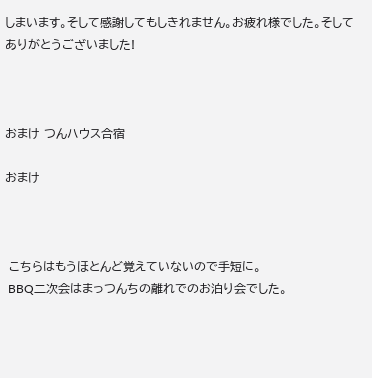しまいます。そして感謝してもしきれません。お疲れ様でした。そしてありがとうございました!



おまけ つんハウス合宿

おまけ



 こちらはもうほとんど覚えていないので手短に。
 BBQ二次会はまっつんちの離れでのお泊り会でした。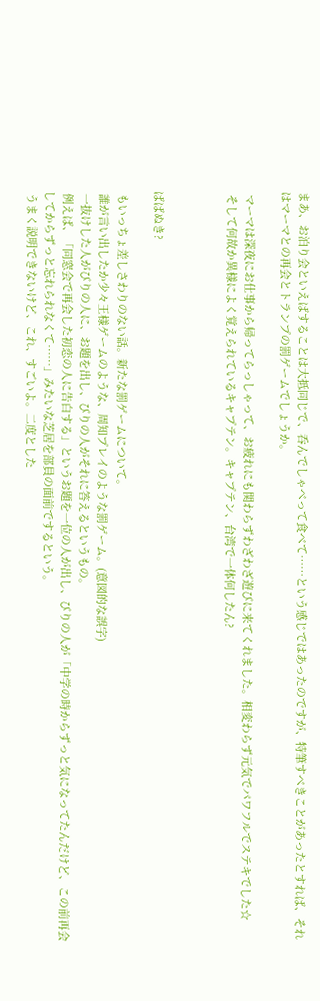まあ、お泊り会といえばすることは大抵同じで、呑んでしゃべって食べて……という感じではあったのですが、特筆すべきことがあったとすれば、それはマーマとの再会とトランプの罰ゲームでしょうか。

 マーマは深夜にお仕事から帰ってらっしゃって、お疲れにも関わらずわざわざ遊びに来てくれました。相変わらず元気でパワフルでステキでした☆
 そして何故か異様によく覚えられているキャプテン。キャプテン、台湾で一体何したん?



ばばぬき?

 もいっちょ差しさわりのない話。新たな罰ゲームについて。
 誰が言い出したか少々王様ゲームのような、周知プレイのような罰ゲーム。(意図的な誤字)
 一抜けした人がびりの人に、お題を出し、びりの人がそれに答えるというもの。
 例えば、「同窓会で再会した初恋の人に告白する」というお題を一位の人が出し、びりの人が「中学の時からずっと気になってたんだけど、この前再会してからずっと忘れられなくて……」みたいな芝居を部員の面前でするという。
 うまく説明できないけど、これ、すごいよ。二度とした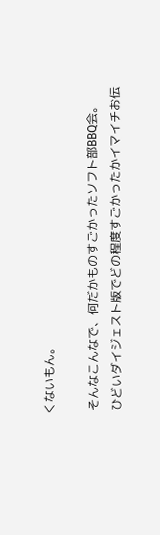くないもん。

 そんなこんなで、何だかものすごかったソフト部BBQ会。
 ひどいダイジェスト版でどの程度すごかったかイマイチお伝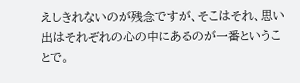えしきれないのが残念ですが、そこはそれ、思い出はそれぞれの心の中にあるのが一番ということで。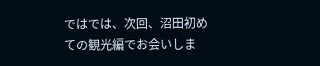ではでは、次回、沼田初めての観光編でお会いしま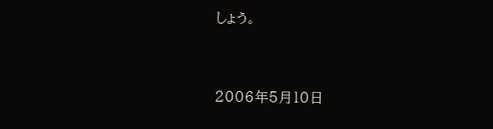しょう。


2006年5月10日